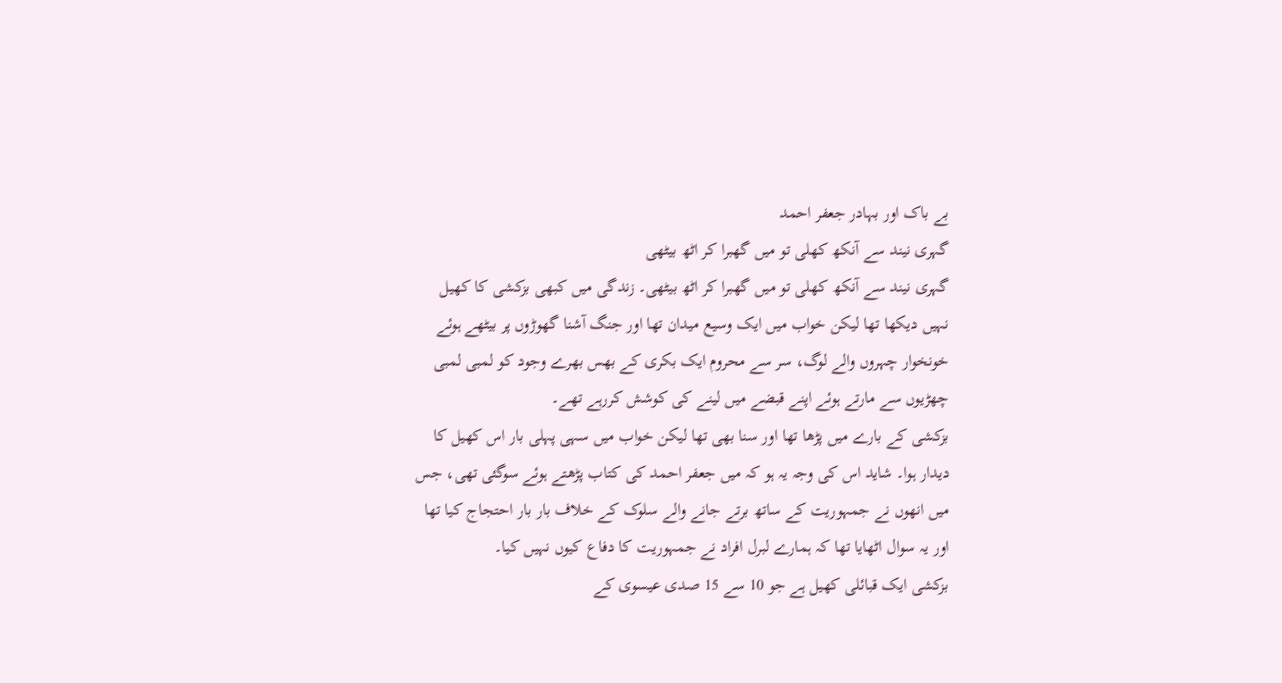بے باک اور بہادر جعفر احمد
گہری نیند سے آنکھ کھلی تو میں گھبرا کر اٹھ بیٹھی
گہری نیند سے آنکھ کھلی تو میں گھبرا کر اٹھ بیٹھی۔ زندگی میں کبھی بزکشی کا کھیل نہیں دیکھا تھا لیکن خواب میں ایک وسیع میدان تھا اور جنگ آشنا گھوڑوں پر بیٹھے ہوئے خونخوار چہروں والے لوگ، سر سے محروم ایک بکری کے بھس بھرے وجود کو لمبی لمبی چھڑیوں سے مارتے ہوئے اپنے قبضے میں لینے کی کوشش کررہے تھے۔
بزکشی کے بارے میں پڑھا تھا اور سنا بھی تھا لیکن خواب میں سہی پہلی بار اس کھیل کا دیدار ہوا۔ شاید اس کی وجہ یہ ہو کہ میں جعفر احمد کی کتاب پڑھتے ہوئے سوگئی تھی، جس میں انھوں نے جمہوریت کے ساتھ برتے جانے والے سلوک کے خلاف بار بار احتجاج کیا تھا اور یہ سوال اٹھایا تھا کہ ہمارے لبرل افراد نے جمہوریت کا دفاع کیوں نہیں کیا۔
بزکشی ایک قبائلی کھیل ہے جو 10 سے 15 صدی عیسوی کے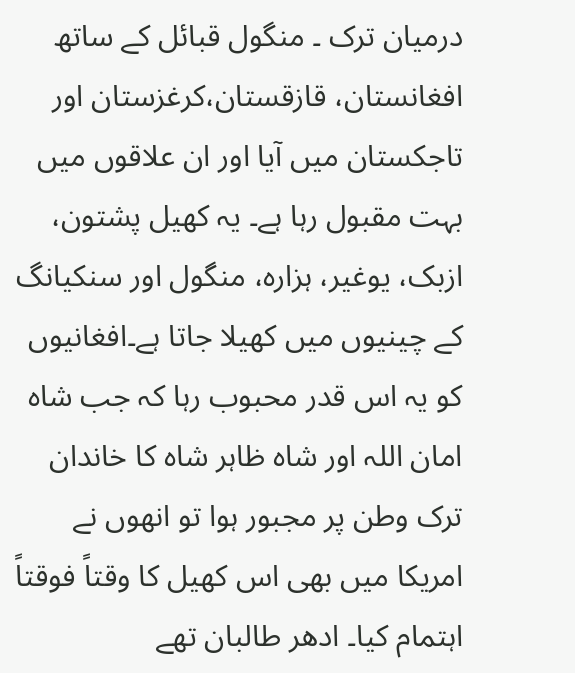درمیان ترک ۔ منگول قبائل کے ساتھ افغانستان، قازقستان،کرغزستان اور تاجکستان میں آیا اور ان علاقوں میں بہت مقبول رہا ہے۔ یہ کھیل پشتون، ازبک، یوغیر، ہزارہ، منگول اور سنکیانگ کے چینیوں میں کھیلا جاتا ہے۔افغانیوں کو یہ اس قدر محبوب رہا کہ جب شاہ امان اللہ اور شاہ ظاہر شاہ کا خاندان ترک وطن پر مجبور ہوا تو انھوں نے امریکا میں بھی اس کھیل کا وقتاً فوقتاً اہتمام کیا۔ ادھر طالبان تھے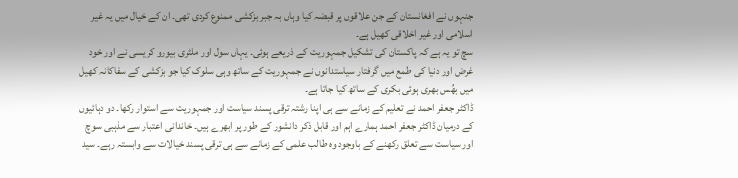جنہوں نے افغانستان کے جن علاقوں پر قبضہ کیا وہاں بہ جبر بزکشی ممنوع کردی تھی۔ ان کے خیال میں یہ غیر اسلامی اور غیر اخلاقی کھیل ہے۔
سچ تو یہ ہے کہ پاکستان کی تشکیل جمہوریت کے ذریعے ہوئی۔ یہاں سول اور ملٹری بیورو کریسی نے اور خود غرض اور دنیا کی طمع میں گرفتار سیاستدانوں نے جمہوریت کے ساتھ وہی سلوک کیا جو بزکشی کے سفاکانہ کھیل میں بھُس بھری ہوئی بکری کے ساتھ کیا جاتا ہے۔
ڈاکٹر جعفر احمد نے تعلیم کے زمانے سے ہی اپنا رشتہ ترقی پسند سیاست اور جمہوریت سے استوار رکھا۔ دو دہائیوں کے درمیان ڈاکٹر جعفر احمد ہمارے اہم اور قابل ذکر دانشور کے طور پر ابھرے ہیں۔ خاندانی اعتبار سے مذہبی سوچ اور سیاست سے تعلق رکھنے کے باوجود وہ طالب علمی کے زمانے سے ہی ترقی پسند خیالات سے وابستہ رہے۔ سید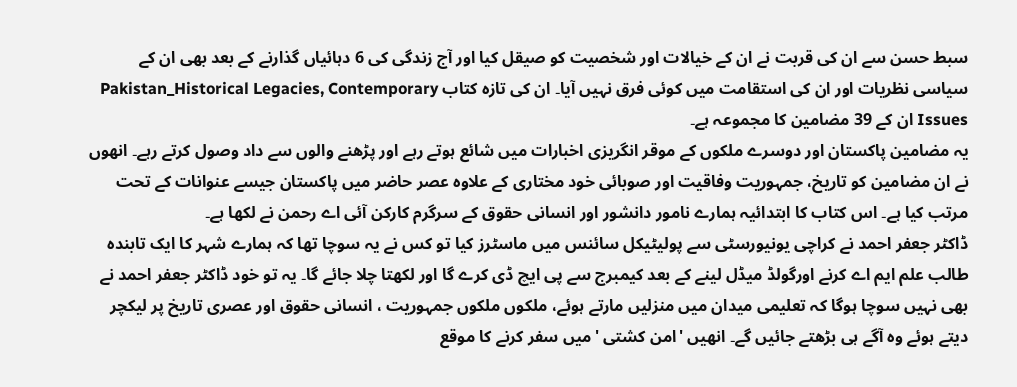سبط حسن سے ان کی قربت نے ان کے خیالات اور شخصیت کو صیقل کیا اور آج زندگی کی 6 دہائیاں گذارنے کے بعد بھی ان کے سیاسی نظریات اور ان کی استقامت میں کوئی فرق نہیں آیا۔ ان کی تازہ کتاب Pakistan_Historical Legacies, Contemporary Issues ان کے 39 مضامین کا مجموعہ ہے۔
یہ مضامین پاکستان اور دوسرے ملکوں کے موقر انگریزی اخبارات میں شائع ہوتے رہے اور پڑھنے والوں سے داد وصول کرتے رہے۔ انھوں نے ان مضامین کو تاریخ، جمہوریت وفاقیت اور صوبائی خود مختاری کے علاوہ عصر حاضر میں پاکستان جیسے عنوانات کے تحت مرتب کیا ہے۔ اس کتاب کا ابتدائیہ ہمارے نامور دانشور اور انسانی حقوق کے سرگرم کارکن آئی اے رحمن نے لکھا ہے۔
ڈاکٹر جعفر احمد نے کراچی یونیورسٹی سے پولیٹیکل سائنس میں ماسٹرز کیا تو کس نے یہ سوچا تھا کہ ہمارے شہر کا ایک تابندہ طالب علم ایم اے کرنے اورگولڈ میڈل لینے کے بعد کیمبرج سے پی ایچ ڈی کرے گا اور لکھتا چلا جائے گا۔ یہ تو خود ڈاکٹر جعفر احمد نے بھی نہیں سوچا ہوگا کہ تعلیمی میدان میں منزلیں مارتے ہوئے، ملکوں ملکوں جمہوریت ، انسانی حقوق اور عصری تاریخ پر لیکچر دیتے ہوئے وہ آگے ہی بڑھتے جائیں گے۔ انھیں 'امن کشتی 'میں سفر کرنے کا موقع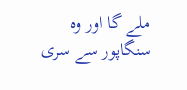ملے گا اور وہ سنگاپور سے سری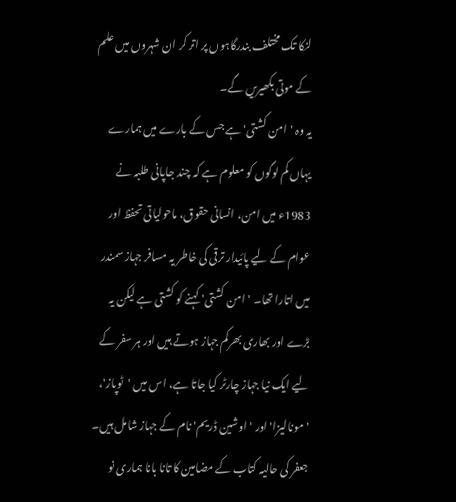لنکا تک مختلف بندرگاہوں پر اتر کر ان شہروں میں علم کے موتی بکھیریں گے۔
یہ وہ 'امن کشتی' ہے جس کے بارے میں ہمارے یہاں کم لوگوں کو معلوم ہے کہ چند جاپانی طلبہ نے 1983ء میں امن، انسانی حقوق، ماحولیاتی تحفظ اور عوام کے لیے پائیدار ترقی کی خاطر یہ مسافر جہاز سمندر میں اتارا تھا۔ 'امن کشتی' کہنے کو کشتی ہے لیکن یہ بڑے اور بھاری بھرکم جہاز ہوتے ہیں اور ہر سفر کے لیے ایک نیا جہاز چارٹر کیا جاتا ہے، اس میں 'ٹوپاز'، 'مونالیزا' اور 'اوشین ڈریم' نام کے جہاز شامل ہیں۔
جعفر کی حالیہ کتاب کے مضامین کا تانا بانا ہماری نو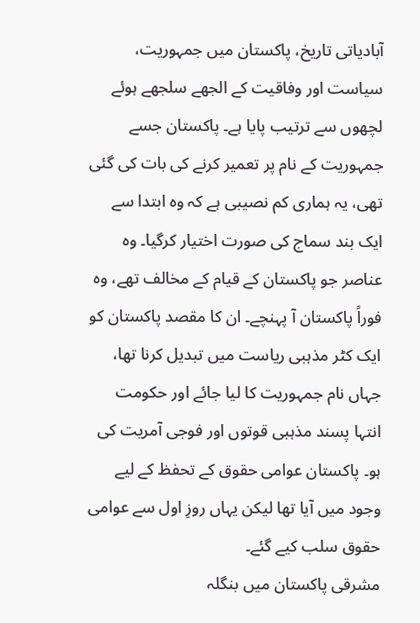آبادیاتی تاریخ، پاکستان میں جمہوریت، سیاست اور وفاقیت کے الجھے سلجھے ہوئے لچھوں سے ترتیب پایا ہے۔ پاکستان جسے جمہوریت کے نام پر تعمیر کرنے کی بات کی گئی تھی، یہ ہماری کم نصیبی ہے کہ وہ ابتدا سے ایک بند سماج کی صورت اختیار کرگیا۔ وہ عناصر جو پاکستان کے قیام کے مخالف تھے، وہ فوراً پاکستان آ پہنچے۔ ان کا مقصد پاکستان کو ایک کٹر مذہبی ریاست میں تبدیل کرنا تھا، جہاں نام جمہوریت کا لیا جائے اور حکومت انتہا پسند مذہبی قوتوں اور فوجی آمریت کی ہو۔ پاکستان عوامی حقوق کے تحفظ کے لیے وجود میں آیا تھا لیکن یہاں روزِ اول سے عوامی حقوق سلب کیے گئے۔
مشرقی پاکستان میں بنگلہ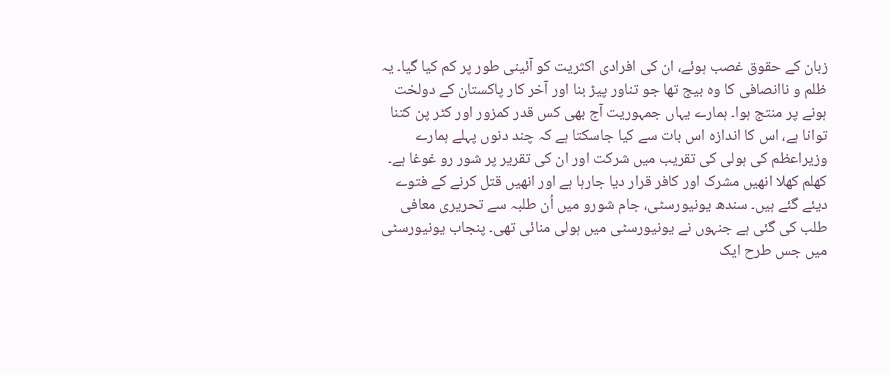زبان کے حقوق غصب ہوئے، ان کی افرادی اکثریت کو آئینی طور پر کم کیا گیا۔ یہ ظلم و ناانصافی کا وہ بیج تھا جو تناور پیڑ بنا اور آخر کار پاکستان کے دولخت ہونے پر منتج ہوا۔ ہمارے یہاں جمہوریت آج بھی کس قدر کمزور اور کٹر پن کتنا توانا ہے، اس کا اندازہ اس بات سے کیا جاسکتا ہے کہ چند دنوں پہلے ہمارے وزیراعظم کی ہولی کی تقریب میں شرکت اور ان کی تقریر پر شور رو غوغا ہے۔ کھلم کھلا انھیں مشرک اور کافر قرار دیا جارہا ہے اور انھیں قتل کرنے کے فتوے دیئے گئے ہیں۔ سندھ یونیورسٹی، جام شورو میں اُن طلبہ سے تحریری معافی طلب کی گئی ہے جنہوں نے یونیورسٹی میں ہولی منائی تھی۔ پنجاب یونیورسٹی میں جس طرح ایک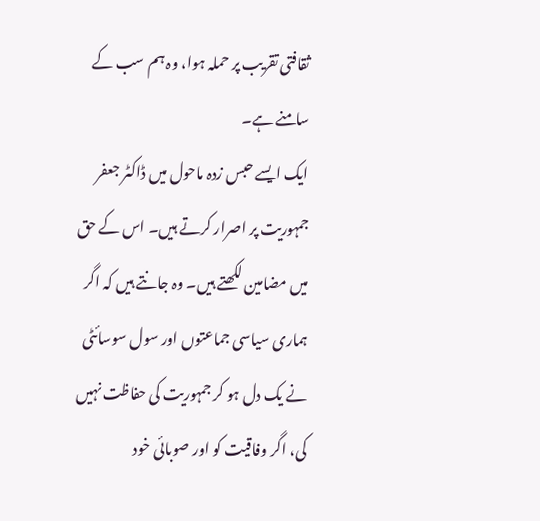ثقافتی تقریب پر حملہ ہوا، وہ ہم سب کے سامنے ہے۔
ایک ایسے حبس زدہ ماحول میں ڈاکٹر جعفر جمہوریت پر اصرار کرتے ہیں۔ اس کے حق میں مضامین لکھتے ہیں۔ وہ جانتے ہیں کہ اگر ہماری سیاسی جماعتوں اور سول سوسائٹی نے یک دل ہو کر جمہوریت کی حفاظت نہیں کی، اگر وفاقیت کو اور صوبائی خود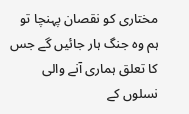مختاری کو نقصان پہنچا تو ہم وہ جنگ ہار جائیں گے جس کا تعلق ہماری آنے والی نسلوں کے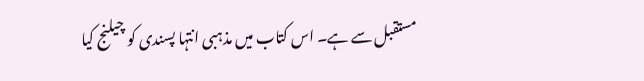مستقبل سے ہے۔ اس کتاب میں مذہبی انتہا پسندی کو چیلنج کیا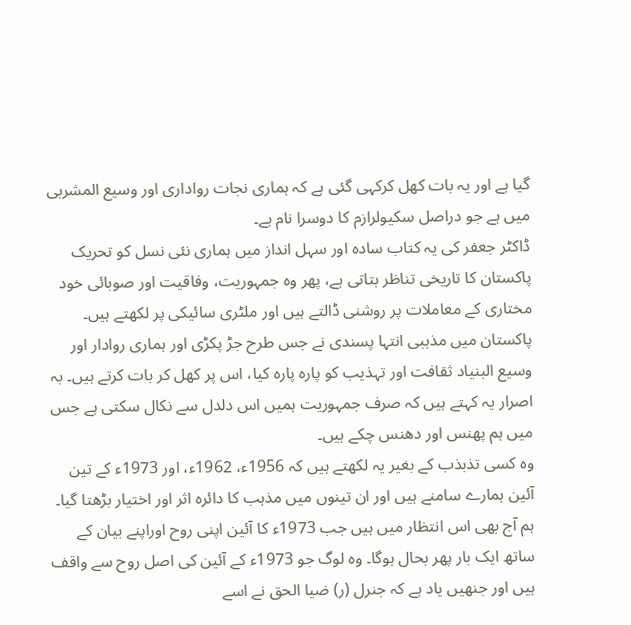گیا ہے اور یہ بات کھل کرکہی گئی ہے کہ ہماری نجات رواداری اور وسیع المشربی میں ہے جو دراصل سکیولرازم کا دوسرا نام ہے۔
ڈاکٹر جعفر کی یہ کتاب سادہ اور سہل انداز میں ہماری نئی نسل کو تحریک پاکستان کا تاریخی تناظر بتاتی ہے، پھر وہ جمہوریت، وفاقیت اور صوبائی خود مختاری کے معاملات پر روشنی ڈالتے ہیں اور ملٹری سائیکی پر لکھتے ہیں۔ پاکستان میں مذہبی انتہا پسندی نے جس طرح جڑ پکڑی اور ہماری روادار اور وسیع البنیاد ثقافت اور تہذیب کو پارہ پارہ کیا، اس پر کھل کر بات کرتے ہیں۔ بہ اصرار یہ کہتے ہیں کہ صرف جمہوریت ہمیں اس دلدل سے نکال سکتی ہے جس میں ہم پھنس اور دھنس چکے ہیں۔
وہ کسی تذبذب کے بغیر یہ لکھتے ہیں کہ 1956ء، 1962ء، اور 1973ء کے تین آئین ہمارے سامنے ہیں اور ان تینوں میں مذہب کا دائرہ اثر اور اختیار بڑھتا گیا۔ ہم آج بھی اس انتظار میں ہیں جب 1973ء کا آئین اپنی روح اوراپنے بیان کے ساتھ ایک بار پھر بحال ہوگا۔ وہ لوگ جو 1973ء کے آئین کی اصل روح سے واقف ہیں اور جنھیں یاد ہے کہ جنرل (ر) ضیا الحق نے اسے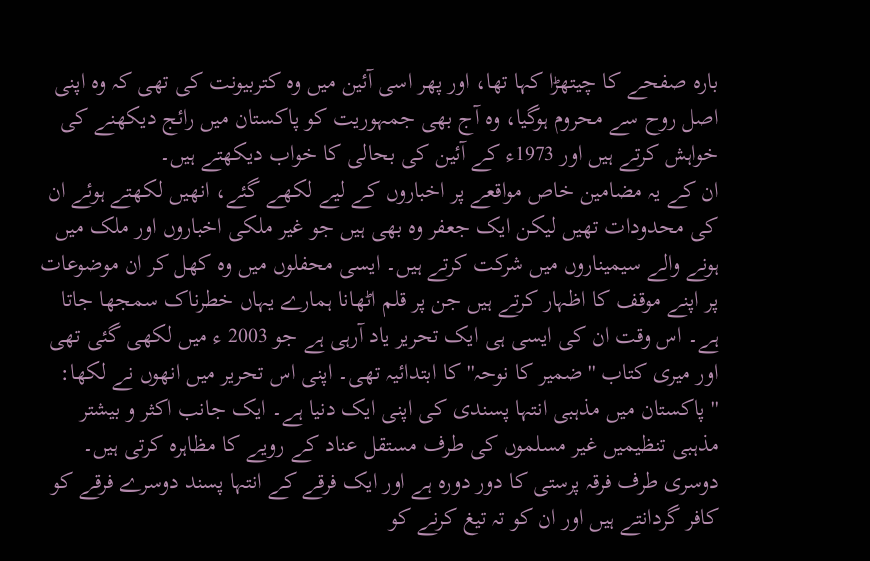بارہ صفحے کا چیتھڑا کہا تھا، اور پھر اسی آئین میں وہ کتربیونت کی تھی کہ وہ اپنی اصل روح سے محروم ہوگیا، وہ آج بھی جمہوریت کو پاکستان میں رائج دیکھنے کی خواہش کرتے ہیں اور 1973ء کے آئین کی بحالی کا خواب دیکھتے ہیں۔
ان کے یہ مضامین خاص مواقعے پر اخباروں کے لیے لکھے گئے، انھیں لکھتے ہوئے ان کی محدودات تھیں لیکن ایک جعفر وہ بھی ہیں جو غیر ملکی اخباروں اور ملک میں ہونے والے سیمیناروں میں شرکت کرتے ہیں۔ ایسی محفلوں میں وہ کھل کر ان موضوعات پر اپنے موقف کا اظہار کرتے ہیں جن پر قلم اٹھانا ہمارے یہاں خطرناک سمجھا جاتا ہے۔ اس وقت ان کی ایسی ہی ایک تحریر یاد آرہی ہے جو 2003 ء میں لکھی گئی تھی اور میری کتاب ''ضمیر کا نوحہ'' کا ابتدائیہ تھی۔ اپنی اس تحریر میں انھوں نے لکھا:
''پاکستان میں مذہبی انتہا پسندی کی اپنی ایک دنیا ہے۔ ایک جانب اکثر و بیشتر مذہبی تنظیمیں غیر مسلموں کی طرف مستقل عناد کے رویے کا مظاہرہ کرتی ہیں۔ دوسری طرف فرقہ پرستی کا دور دورہ ہے اور ایک فرقے کے انتہا پسند دوسرے فرقے کو کافر گردانتے ہیں اور ان کو تہ تیغ کرنے کو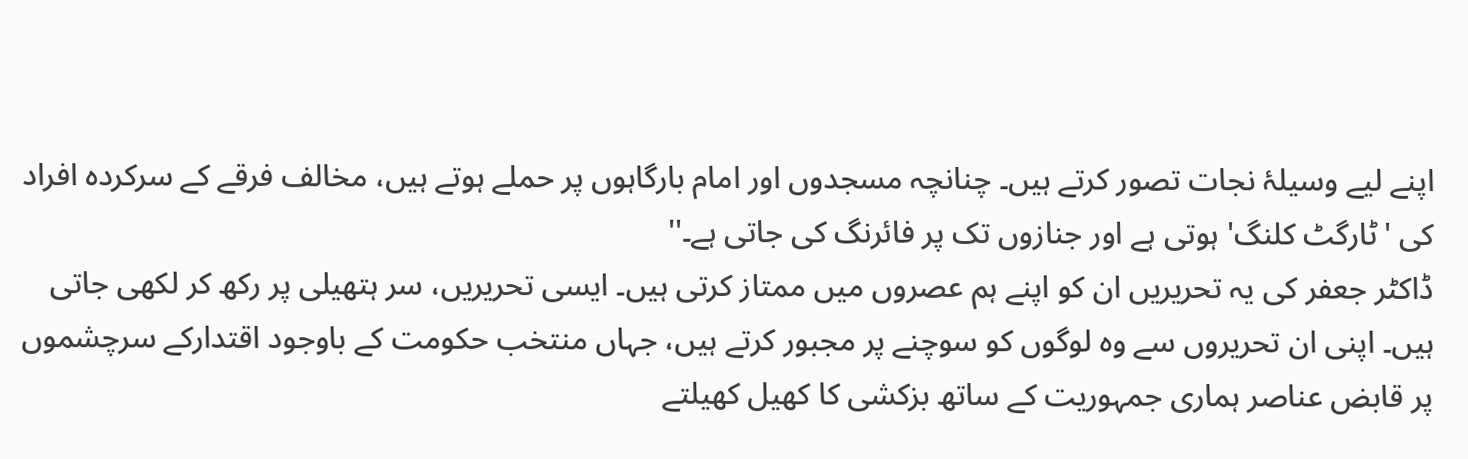اپنے لیے وسیلۂ نجات تصور کرتے ہیں۔ چنانچہ مسجدوں اور امام بارگاہوں پر حملے ہوتے ہیں، مخالف فرقے کے سرکردہ افراد کی 'ٹارگٹ کلنگ' ہوتی ہے اور جنازوں تک پر فائرنگ کی جاتی ہے۔''
ڈاکٹر جعفر کی یہ تحریریں ان کو اپنے ہم عصروں میں ممتاز کرتی ہیں۔ ایسی تحریریں، سر ہتھیلی پر رکھ کر لکھی جاتی ہیں۔ اپنی ان تحریروں سے وہ لوگوں کو سوچنے پر مجبور کرتے ہیں، جہاں منتخب حکومت کے باوجود اقتدارکے سرچشموں پر قابض عناصر ہماری جمہوریت کے ساتھ بزکشی کا کھیل کھیلتے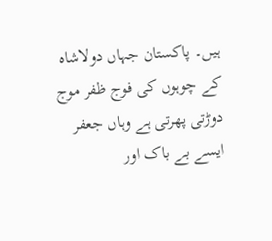ہیں۔ پاکستان جہاں دولاشاہ کے چوہوں کی فوج ظفر موج دوڑتی پھرتی ہے وہاں جعفر ایسے بے باک اور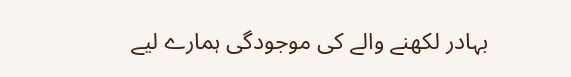بہادر لکھنے والے کی موجودگی ہمارے لیے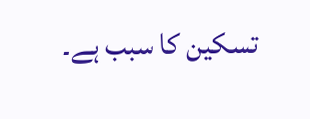تسکین کا سبب ہے۔